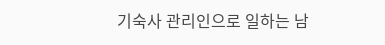기숙사 관리인으로 일하는 남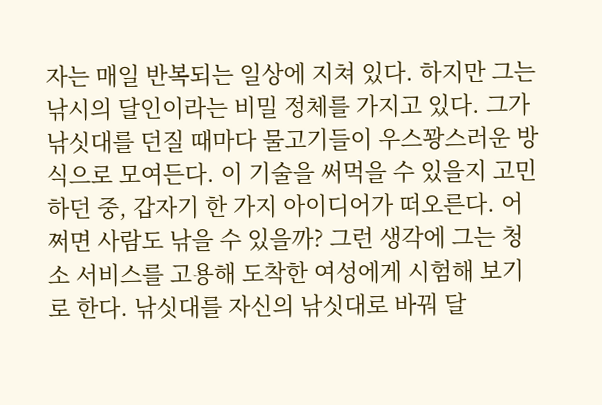자는 매일 반복되는 일상에 지쳐 있다. 하지만 그는 낚시의 달인이라는 비밀 정체를 가지고 있다. 그가 낚싯대를 던질 때마다 물고기들이 우스꽝스러운 방식으로 모여든다. 이 기술을 써먹을 수 있을지 고민하던 중, 갑자기 한 가지 아이디어가 떠오른다. 어쩌면 사람도 낚을 수 있을까? 그런 생각에 그는 청소 서비스를 고용해 도착한 여성에게 시험해 보기로 한다. 낚싯대를 자신의 낚싯대로 바꿔 달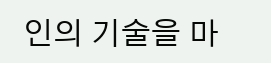인의 기술을 마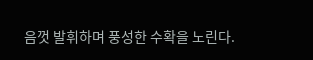음껏 발휘하며 풍성한 수확을 노린다.